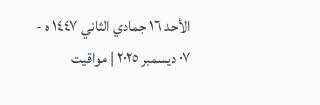الأحد ١٦ جمادي الثاني ١٤٤٧ ه - ٠٧ ديسمبر ٢٠٢٥ | مواقيت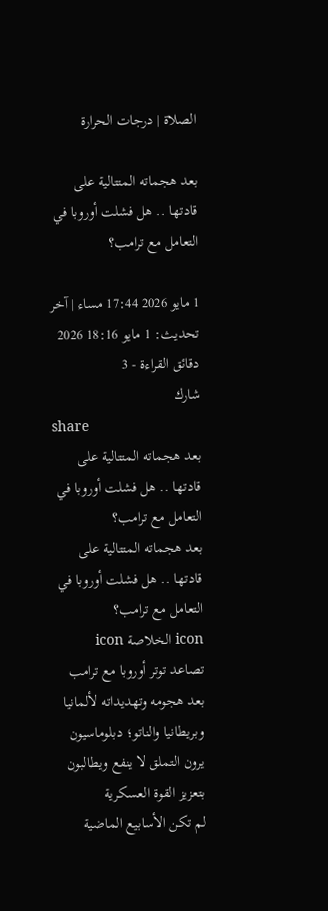الصلاة | درجات الحرارة

بعد هجماته المتتالية على قادتها .. هل فشلت أوروبا في التعامل مع ترامب؟

1 مايو 2026 17:44 مساء | آخر تحديث: 1 مايو 18:16 2026
دقائق القراءة - 3
شارك
share
بعد هجماته المتتالية على قادتها .. هل فشلت أوروبا في التعامل مع ترامب؟
بعد هجماته المتتالية على قادتها .. هل فشلت أوروبا في التعامل مع ترامب؟
icon الخلاصة icon
تصاعد توتر أوروبا مع ترامب بعد هجومه وتهديداته لألمانيا وبريطانيا والناتو؛ دبلوماسيون يرون التملق لا ينفع ويطالبون بتعزيز القوة العسكرية
لم تكن الأسابيع الماضية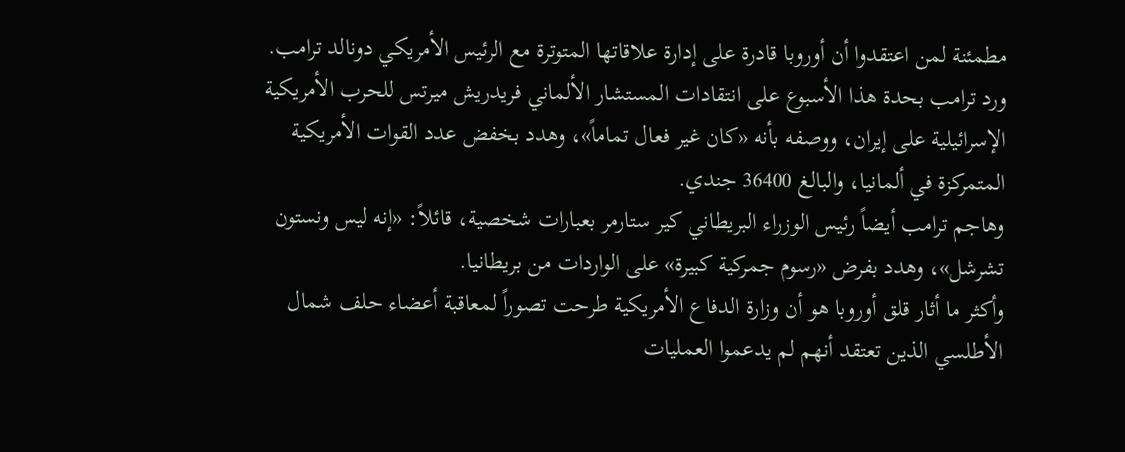مطمئنة لمن اعتقدوا أن أوروبا قادرة على إدارة علاقاتها المتوترة مع الرئيس ‌الأمريكي دونالد ترامب.
ورد ترامب بحدة هذا الأسبوع على انتقادات المستشار الألماني فريدريش ميرتس للحرب الأمريكية الإسرائيلية على إيران، ووصفه بأنه «كان غير فعال تماماً»، وهدد بخفض عدد القوات الأمريكية المتمركزة في ألمانيا، والبالغ 36400 جندي.
وهاجم ترامب أيضاً ‌رئيس الوزراء البريطاني كير ستارمر بعبارات شخصية، ‌قائلاً: «إنه ليس ونستون تشرشل»، وهدد بفرض «رسوم جمركية كبيرة» على الواردات من بريطانيا.
وأكثر ما أثار قلق أوروبا هو أن وزارة الدفاع الأمريكية طرحت تصوراً لمعاقبة أعضاء حلف شمال الأطلسي الذين تعتقد أنهم لم يدعموا العمليات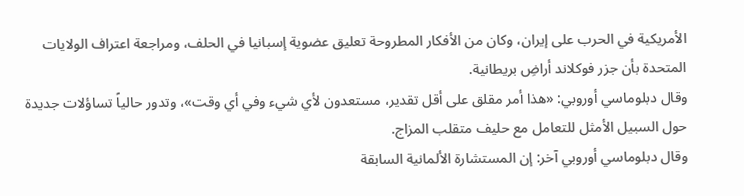الأمريكية في الحرب على إيران، وكان من الأفكار ‌المطروحة تعليق عضوية إسبانيا في الحلف، ومراجعة اعتراف الولايات المتحدة بأن جزر فوكلاند أراضِ بريطانية.
وقال دبلوماسي أوروبي: «هذا أمر مقلق على أقل تقدير، مستعدون لأي شيء وفي أي وقت»، وتدور حالياً تساؤلات جديدة حول السبيل الأمثل للتعامل مع حليف متقلب المزاج.
وقال دبلوماسي أوروبي آخر: إن المستشارة الألمانية السابقة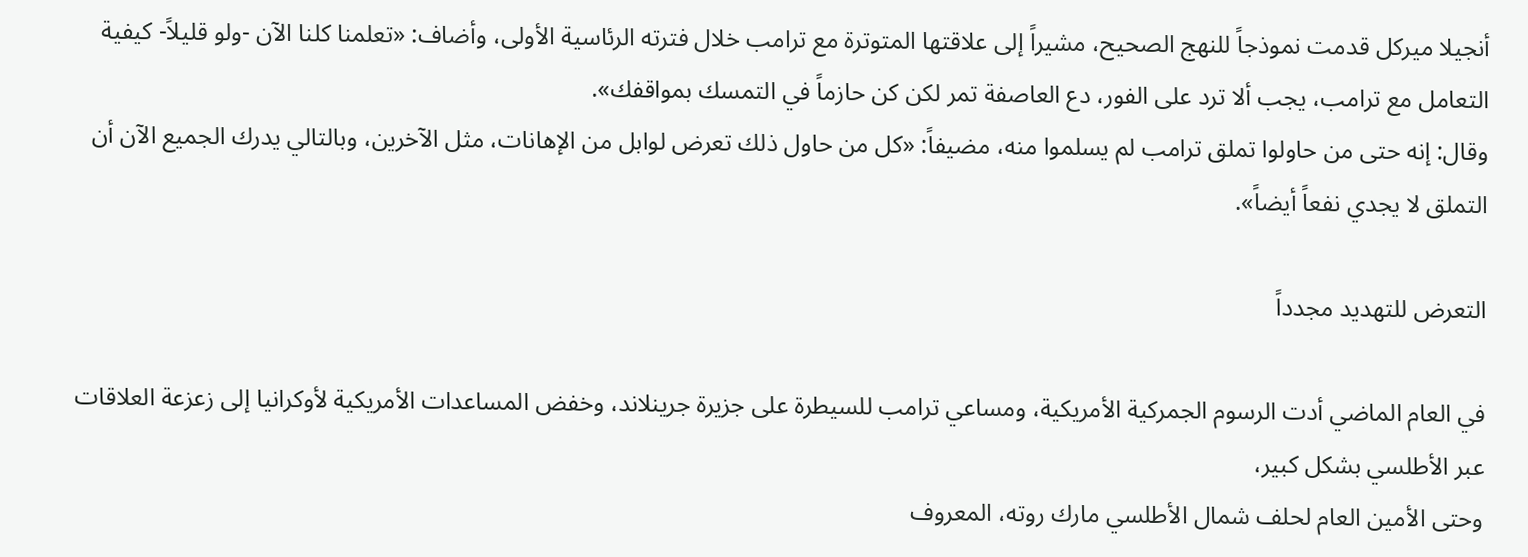أنجيلا ميركل قدمت نموذجاً للنهج الصحيح، مشيراً إلى علاقتها المتوترة مع ترامب خلال فترته الرئاسية الأولى، وأضاف: «تعلمنا كلنا الآن -ولو قليلاً- كيفية التعامل مع ترامب، يجب ألا ترد على الفور، دع العاصفة تمر لكن كن حازماً في التمسك بمواقفك».
وقال: إنه حتى من حاولوا تملق ترامب لم يسلموا منه، مضيفاً: «كل من حاول ذلك تعرض لوابل من الإهانات، مثل الآخرين، وبالتالي يدرك الجميع الآن أن التملق لا يجدي نفعاً أيضاً».

التعرض ‌للتهديد مجدداً

في العام الماضي أدت الرسوم الجمركية الأمريكية، ومساعي ترامب للسيطرة على جزيرة جرينلاند، وخفض المساعدات الأمريكية لأوكرانيا إلى زعزعة العلاقات عبر الأطلسي بشكل كبير،
وحتى الأمين العام لحلف شمال الأطلسي مارك روته، المعروف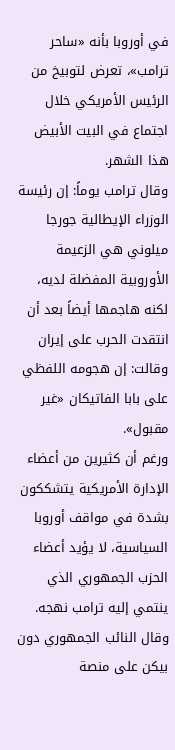في أوروبا بأنه «ساحر ترامب»، تعرض لتوبيخ من الرئيس الأمريكي خلال اجتماع في البيت الأبيض هذا الشهر.
وقال ترامب يوماً: إن رئيسة الوزراء الإيطالية جورجا ميلوني هي الزعيمة الأوروبية المفضلة لديه، لكنه هاجمها أيضاً بعد أن انتقدت الحرب على إيران وقالت: إن هجومه اللفظي على بابا الفاتيكان «غير مقبول».
ورغم أن كثيرين من أعضاء الإدارة الأمريكية يتشككون بشدة في مواقف أوروبا السياسية، ‌لا يؤيد أعضاء الحزب الجمهوري الذي ينتمي إليه ترامب نهجه.
وقال النائب الجمهوري دون بيكن على منصة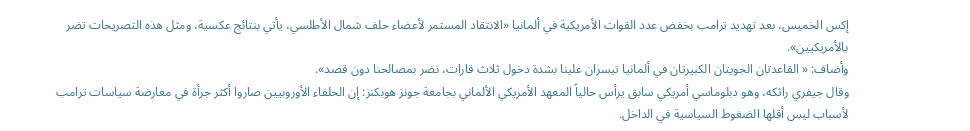إكس ‌الخميس، بعد تهديد ترامب بخفض عدد القوات الأمريكية في ألمانيا «الانتقاد المستمر لأعضاء حلف شمال الأطلسي، يأتي بنتائج عكسية، ومثل هذه التصريحات تضر بالأمريكيين».
وأضاف: « القاعدتان الجويتان الكبيرتان في ألمانيا تيسران علينا بشدة دخول ثلاث قارات، نضر بمصالحنا دون قصد».
وقال جيفري راثكه، وهو دبلوماسي أمريكي سابق يرأس ‌حالياً المعهد الأمريكي الألماني بجامعة ‌جونز هوبكنز: إن الحلفاء الأوروبيين صاروا أكثر جرأة في معارضة سياسات ترامب لأسباب ليس أقلها الضغوط السياسية في الداخل.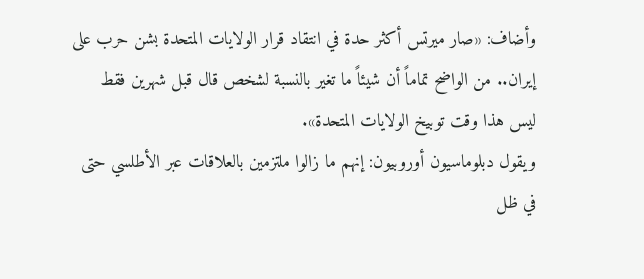وأضاف: «صار ميرتس أكثر حدة في انتقاد قرار الولايات المتحدة ‌بشن حرب على إيران.. من الواضح تماماً أن شيئاً ما تغير بالنسبة لشخص قال قبل شهرين فقط ليس هذا وقت توبيخ الولايات المتحدة».
ويقول دبلوماسيون أوروبيون: إنهم ما زالوا ملتزمين بالعلاقات عبر الأطلسي حتى في ظل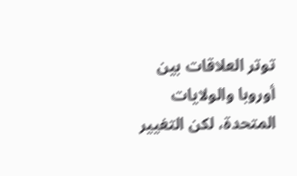توتر العلاقات بين أوروبا والولايات المتحدة، لكن التغيير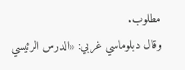مطلوب.
وقال دبلوماسي غربي: «الدرس الرئيسي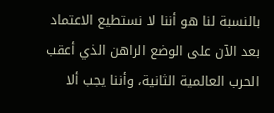بالنسبة لنا هو أننا لا نستطيع الاعتماد بعد الآن على الوضع الراهن الذي أعقب الحرب العالمية الثانية، وأننا يجب ألا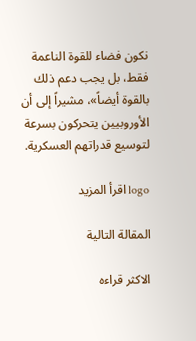نكون فضاء للقوة الناعمة فقط، بل يجب دعم ذلك بالقوة أيضاً»، مشيراً إلى أن الأوروبيين يتحركون بسرعة لتوسيع قدراتهم العسكرية.

logo اقرأ المزيد

المقالة التالية

الاكثر قراءه